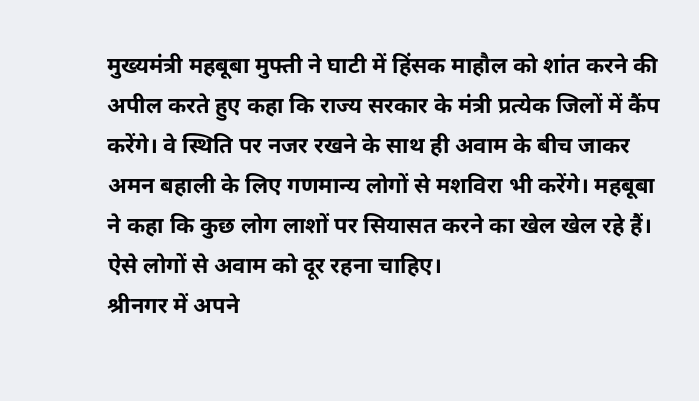मुख्यमंत्री महबूबा मुफ्ती ने घाटी में हिंसक माहौल को शांत करने की अपील करते हुए कहा कि राज्य सरकार के मंत्री प्रत्येक जिलों में कैंप करेंगे। वे स्थिति पर नजर रखने के साथ ही अवाम के बीच जाकर अमन बहाली के लिए गणमान्य लोगों से मशविरा भी करेंगे। महबूबा ने कहा कि कुछ लोग लाशों पर सियासत करने का खेल खेल रहे हैं। ऐसे लोगों से अवाम को दूर रहना चाहिए।
श्रीनगर में अपने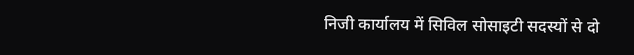निजी कार्यालय में सिविल सोसाइटी सदस्यों से दो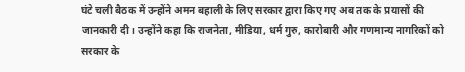घंटे चली बैठक में उन्होंने अमन बहाली के लिए सरकार द्वारा किए गए अब तक के प्रयासों की जानकारी दी। उन्होंने कहा कि राजनेता, मीडिया, धर्म गुरु, कारोबारी और गणमान्य नागरिकों को सरकार के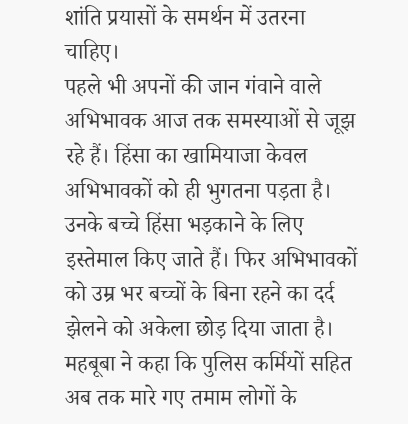शांति प्रयासों के समर्थन में उतरना चाहिए।
पहले भी अपनों की जान गंवाने वाले अभिभावक आज तक समस्याओं से जूझ रहे हैं। हिंसा का खामियाजा केवल अभिभावकों को ही भुगतना पड़ता है। उनके बच्चे हिंसा भड़काने के लिए इस्तेमाल किए जाते हैं। फिर अभिभावकों को उम्र भर बच्चों के बिना रहने का दर्द झेलने को अकेला छोड़ दिया जाता है।
महबूबा ने कहा कि पुलिस कर्मियों सहित अब तक मारे गए तमाम लोगों के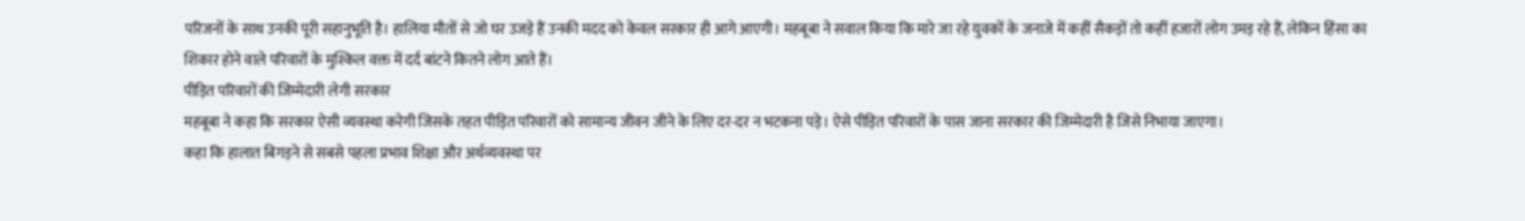परिजनों के साथ उनकी पूरी सहानुभूति है। हालिया मौतों से जो घर उजड़े हैं उनकी मदद को केवल सरकार ही आगे आएगी। महबूबा ने सवाल किया कि मारे जा रहे युवकों के जनाजे में कहीं सैकड़ों तो कहीं हजारों लोग उमड़ रहे हैं, लेकिन हिंसा का शिकार होने वाले परिवारों के मुश्किल वक्त में दर्द बांटने कितने लोग आते हैं।
पीड़ित परिवारों की जिम्मेदारी लेगी सरकार
महबूबा ने कहा कि सरकार ऐसी व्यवस्था करेगी जिसके तहत पीड़ित परिवारों को सामान्य जीवन जीने के लिए दर-दर न भटकना पड़े। ऐसे पीड़ित परिवारों के पास जाना सरकार की जिम्मेदारी है जिसे निभाया जाएगा।
कहा कि हालात बिगड़ने से सबसे पहला प्रभाव शिक्षा और अर्थव्यवस्था पर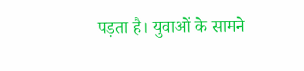पड़ता है। युवाओं के सामने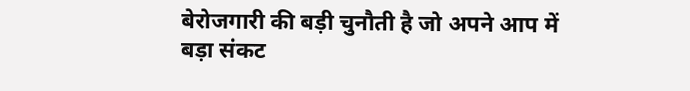बेरोजगारी की बड़ी चुनौती है जो अपने आप में बड़ा संकट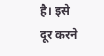है। इसे दूर करने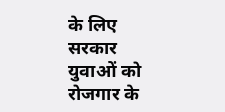के लिए सरकार युवाओं को रोजगार के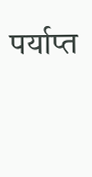पर्याप्त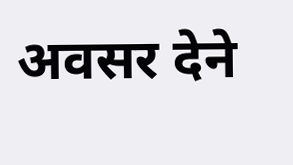अवसर देने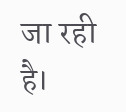जा रही है।